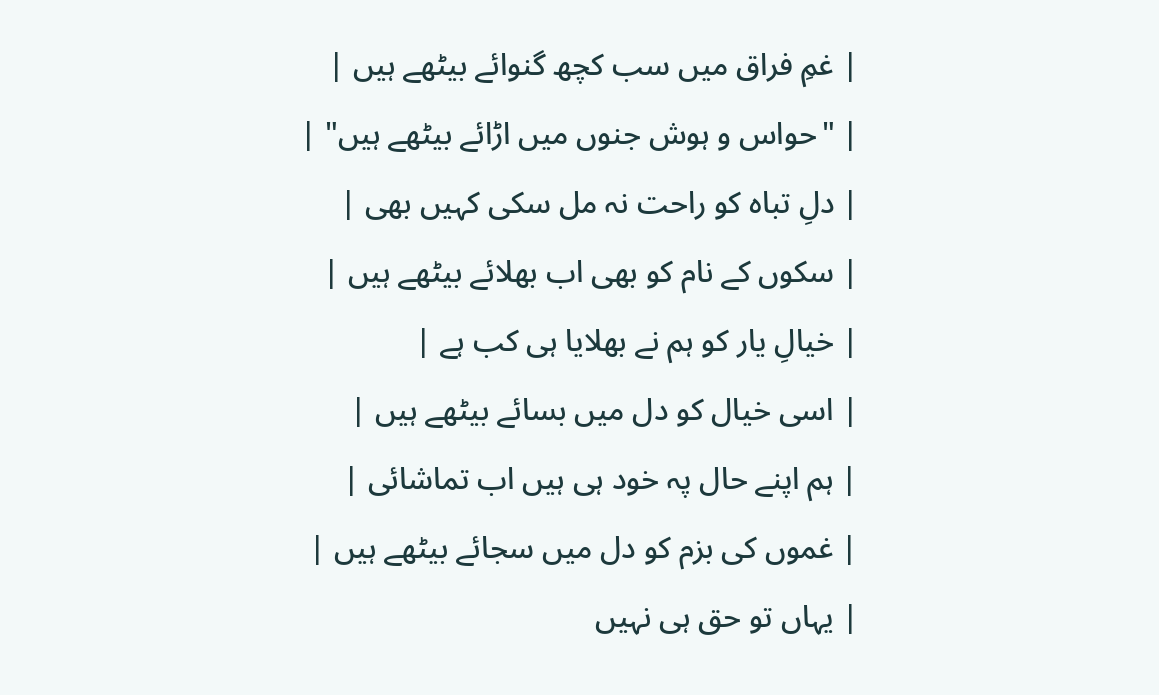| غمِ فراق میں سب کچھ گنوائے بیٹھے ہیں |
| "حواس و ہوش جنوں میں اڑائے بیٹھے ہیں" |
| دلِ تباہ کو راحت نہ مل سکی کہیں بھی |
| سکوں کے نام کو بھی اب بھلائے بیٹھے ہیں |
| خیالِ یار کو ہم نے بھلایا ہی کب ہے |
| اسی خیال کو دل میں بسائے بیٹھے ہیں |
| ہم اپنے حال پہ خود ہی ہیں اب تماشائی |
| غموں کی بزم کو دل میں سجائے بیٹھے ہیں |
| یہاں تو حق ہی نہیں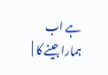ہے اب ہمارا جینے کا |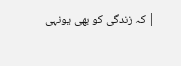| کہ زندگی کو بھی یونہی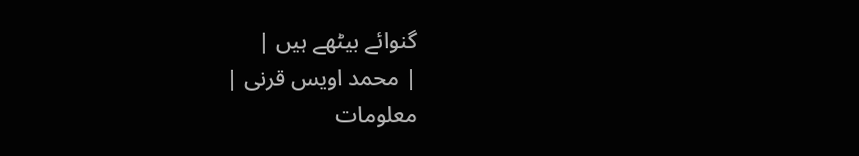گنوائے بیٹھے ہیں |
| محمد اویس قرنی |
معلومات